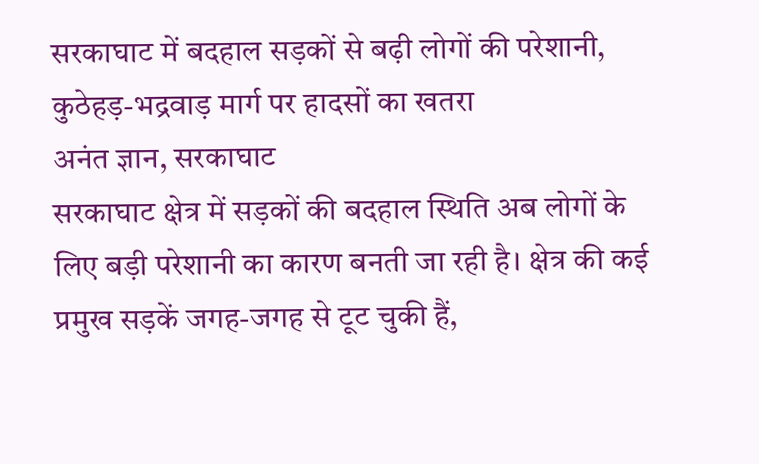सरकाघाट में बदहाल सड़कों से बढ़ी लोगों की परेशानी, कुठेहड़-भद्रवाड़ मार्ग पर हादसों का खतरा
अनंत ज्ञान, सरकाघाट
सरकाघाट क्षेत्र में सड़कों की बदहाल स्थिति अब लोगों के लिए बड़ी परेशानी का कारण बनती जा रही है। क्षेत्र की कई प्रमुख सड़कें जगह-जगह से टूट चुकी हैं,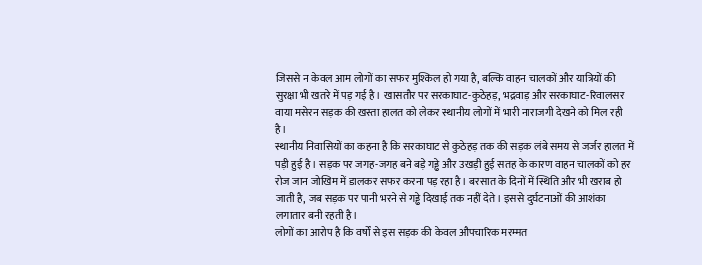जिससे न केवल आम लोगों का सफर मुश्किल हो गया है, बल्कि वाहन चालकों और यात्रियों की सुरक्षा भी खतरे में पड़ गई है। खासतौर पर सरकाघाट-कुठेहड़, भद्रवाड़ और सरकाघाट-रिवालसर वाया मसेरन सड़क की खस्ता हालत को लेकर स्थानीय लोगों में भारी नाराजगी देखने को मिल रही है।
स्थानीय निवासियों का कहना है कि सरकाघाट से कुठेहड़ तक की सड़क लंबे समय से जर्जर हालत में पड़ी हुई है। सड़क पर जगह-जगह बने बड़े गड्ढे और उखड़ी हुई सतह के कारण वाहन चालकों को हर रोज जान जोखिम में डालकर सफर करना पड़ रहा है। बरसात के दिनों में स्थिति और भी खराब हो जाती है, जब सड़क पर पानी भरने से गड्ढे दिखाई तक नहीं देते। इससे दुर्घटनाओं की आशंका लगातार बनी रहती है।
लोगों का आरोप है कि वर्षों से इस सड़क की केवल औपचारिक मरम्मत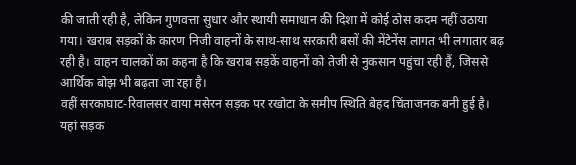की जाती रही है, लेकिन गुणवत्ता सुधार और स्थायी समाधान की दिशा में कोई ठोस कदम नहीं उठाया गया। खराब सड़कों के कारण निजी वाहनों के साथ-साथ सरकारी बसों की मेंटेनेंस लागत भी लगातार बढ़ रही है। वाहन चालकों का कहना है कि खराब सड़कें वाहनों को तेजी से नुकसान पहुंचा रही हैं, जिससे आर्थिक बोझ भी बढ़ता जा रहा है।
वहीं सरकाघाट-रिवालसर वाया मसेरन सड़क पर रखोटा के समीप स्थिति बेहद चिंताजनक बनी हुई है। यहां सड़क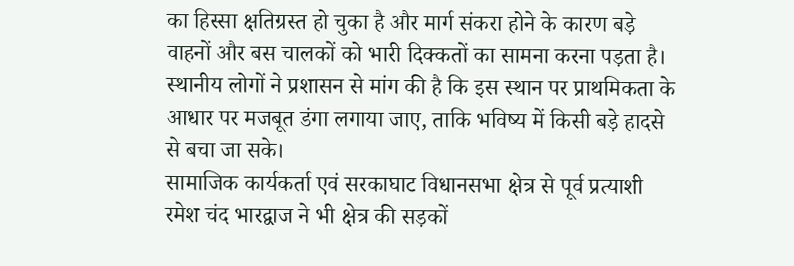का हिस्सा क्षतिग्रस्त हो चुका है और मार्ग संकरा होने के कारण बड़े वाहनों और बस चालकों को भारी दिक्कतों का सामना करना पड़ता है। स्थानीय लोगों ने प्रशासन से मांग की है कि इस स्थान पर प्राथमिकता के आधार पर मजबूत डंगा लगाया जाए, ताकि भविष्य में किसी बड़े हादसे से बचा जा सके।
सामाजिक कार्यकर्ता एवं सरकाघाट विधानसभा क्षेत्र से पूर्व प्रत्याशी रमेश चंद भारद्वाज ने भी क्षेत्र की सड़कों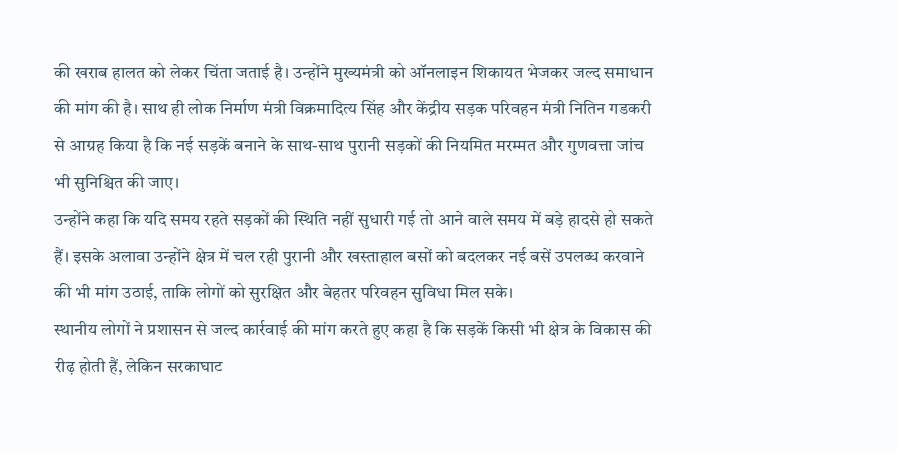की खराब हालत को लेकर चिंता जताई है। उन्होंने मुख्यमंत्री को ऑनलाइन शिकायत भेजकर जल्द समाधान की मांग की है। साथ ही लोक निर्माण मंत्री विक्रमादित्य सिंह और केंद्रीय सड़क परिवहन मंत्री नितिन गडकरी से आग्रह किया है कि नई सड़कें बनाने के साथ-साथ पुरानी सड़कों की नियमित मरम्मत और गुणवत्ता जांच भी सुनिश्चित की जाए।
उन्होंने कहा कि यदि समय रहते सड़कों की स्थिति नहीं सुधारी गई तो आने वाले समय में बड़े हादसे हो सकते हैं। इसके अलावा उन्होंने क्षेत्र में चल रही पुरानी और खस्ताहाल बसों को बदलकर नई बसें उपलब्ध करवाने की भी मांग उठाई, ताकि लोगों को सुरक्षित और बेहतर परिवहन सुविधा मिल सके।
स्थानीय लोगों ने प्रशासन से जल्द कार्रवाई की मांग करते हुए कहा है कि सड़कें किसी भी क्षेत्र के विकास की रीढ़ होती हैं, लेकिन सरकाघाट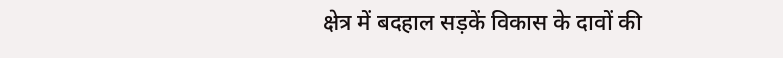क्षेत्र में बदहाल सड़कें विकास के दावों की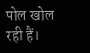पोल खोल रही हैं।